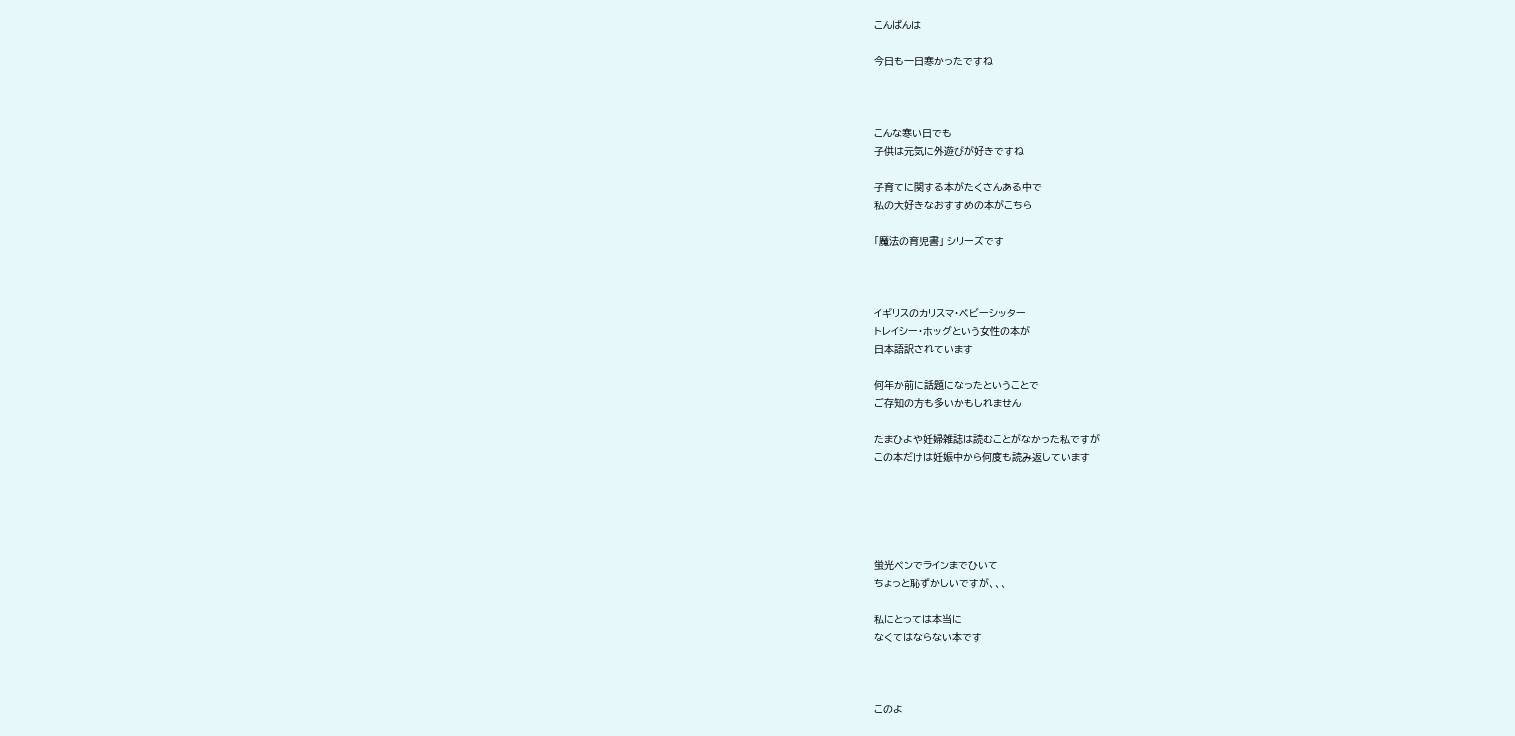こんばんは

今日も一日寒かったですね



こんな寒い日でも
子供は元気に外遊びが好きですね

子育てに関する本がたくさんある中で
私の大好きなおすすめの本がこちら

「魔法の育児書」 シリーズです



イギリスのカリスマ・ベビーシッター
トレイシー・ホッグという女性の本が
日本語訳されています

何年か前に話題になったということで
ご存知の方も多いかもしれません

たまひよや妊婦雑誌は読むことがなかった私ですが
この本だけは妊娠中から何度も読み返しています





蛍光ペンでラインまでひいて
ちょっと恥ずかしいですが、、、

私にとっては本当に
なくてはならない本です



このよ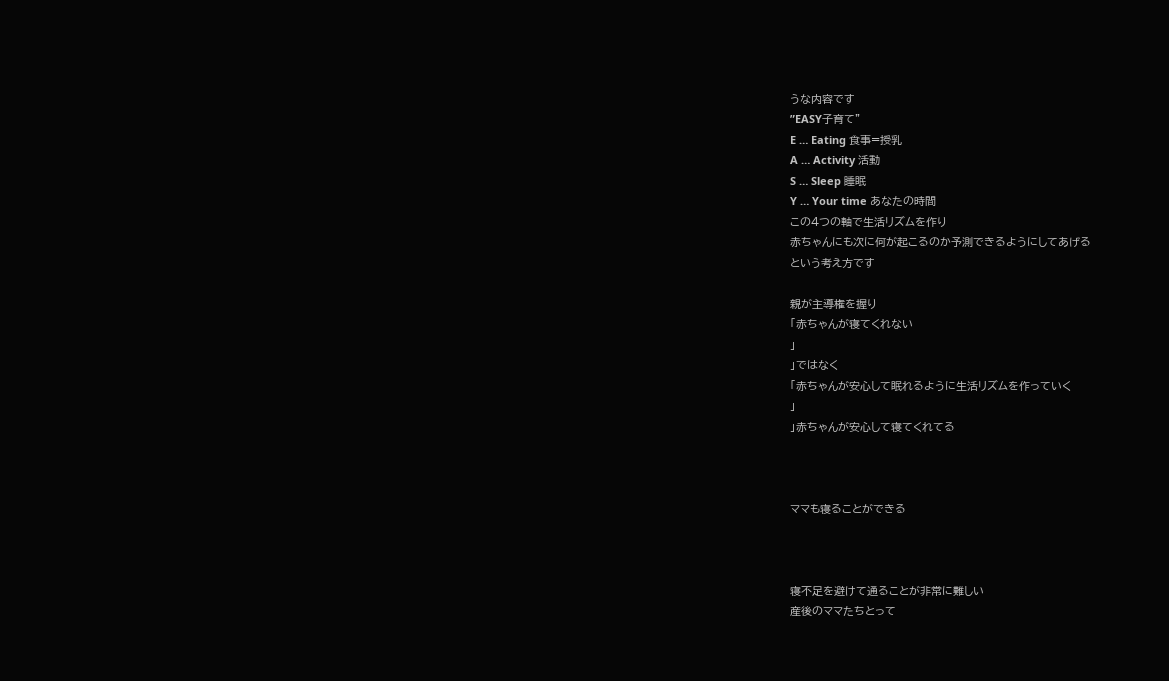うな内容です
”EASY子育て”
E … Eating 食事=授乳
A … Activity 活動
S … Sleep 睡眠
Y … Your time あなたの時間
この4つの軸で生活リズムを作り
赤ちゃんにも次に何が起こるのか予測できるようにしてあげる
という考え方です

親が主導権を握り
「赤ちゃんが寝てくれない
」
」ではなく
「赤ちゃんが安心して眠れるように生活リズムを作っていく
」
」赤ちゃんが安心して寝てくれてる



ママも寝ることができる



寝不足を避けて通ることが非常に難しい
産後のママたちとって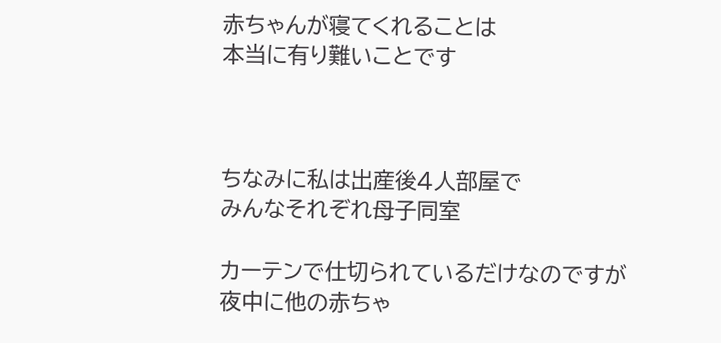赤ちゃんが寝てくれることは
本当に有り難いことです



ちなみに私は出産後4人部屋で
みんなそれぞれ母子同室

カーテンで仕切られているだけなのですが
夜中に他の赤ちゃ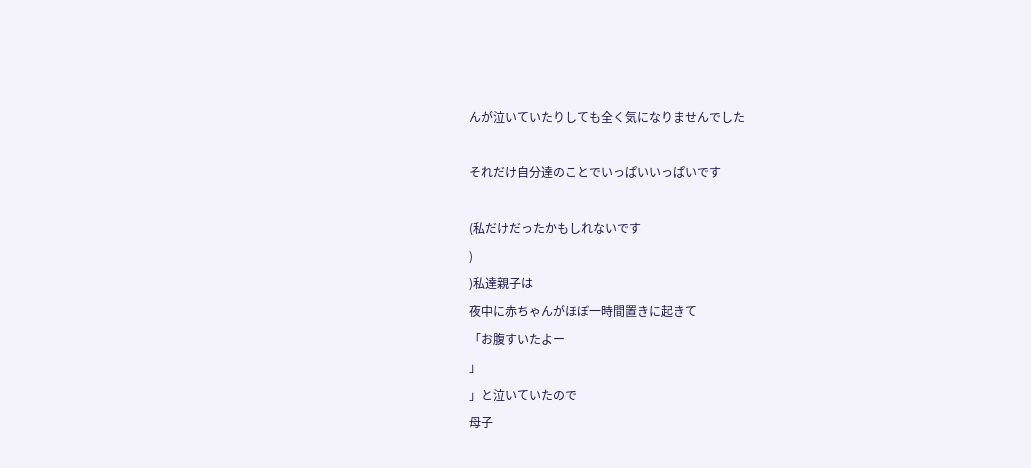んが泣いていたりしても全く気になりませんでした

それだけ自分達のことでいっぱいいっぱいです

(私だけだったかもしれないです
)
)私達親子は
夜中に赤ちゃんがほぼ一時間置きに起きて
「お腹すいたよー
」
」と泣いていたので
母子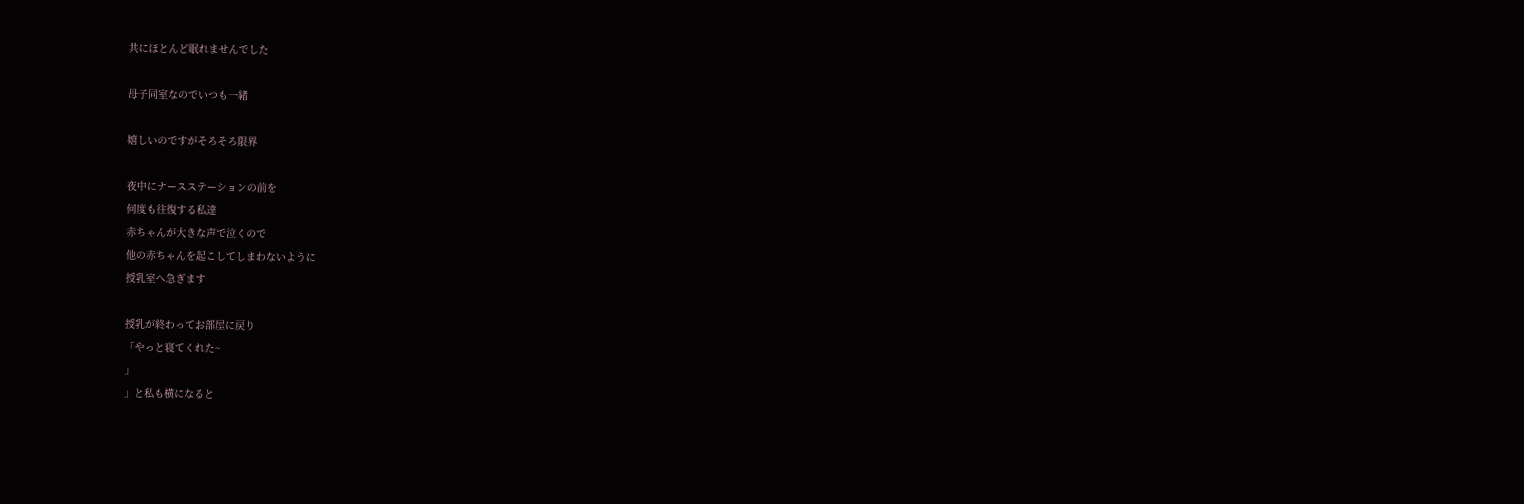共にほとんど眠れませんでした

母子同室なのでいつも一緒

嬉しいのですがそろそろ限界

夜中にナースステーションの前を
何度も往復する私達
赤ちゃんが大きな声で泣くので
他の赤ちゃんを起こしてしまわないように
授乳室へ急ぎます

授乳が終わってお部屋に戻り
「やっと寝てくれた~
」
」と私も横になると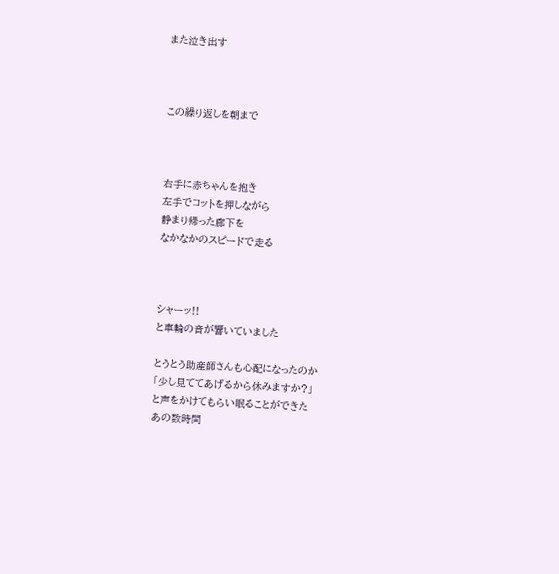また泣き出す



この繰り返しを朝まで



右手に赤ちゃんを抱き
左手でコットを押しながら
静まり帰った廊下を
なかなかのスピードで走る



シャーッ!!
と車輪の音が響いていました

とうとう助産師さんも心配になったのか
「少し見ててあげるから休みますか?」
と声をかけてもらい眠ることができた
あの数時間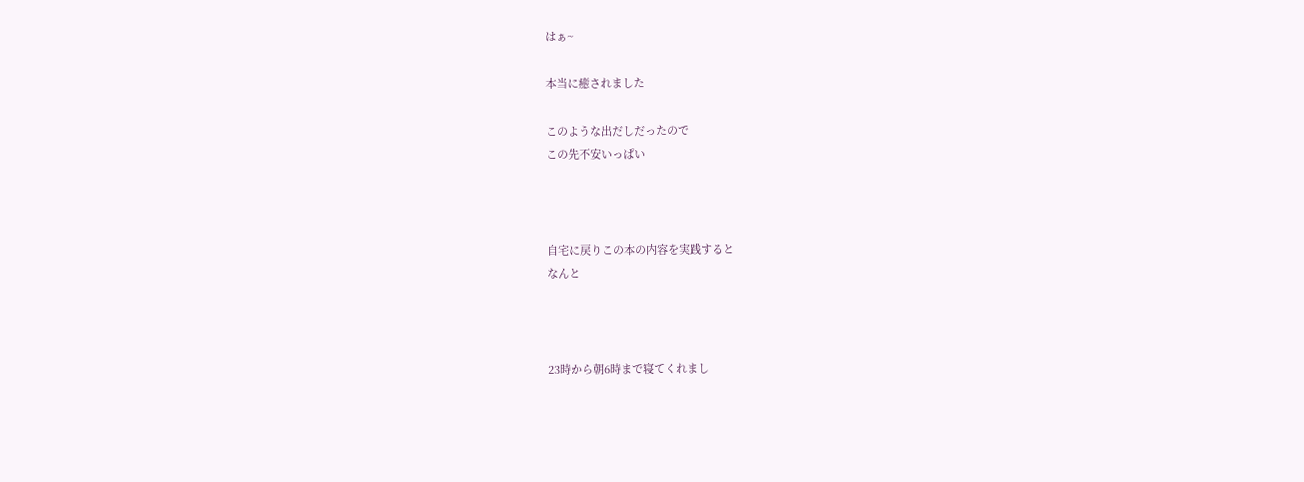はぁ~

本当に癒されました

このような出だしだったので
この先不安いっぱい



自宅に戻りこの本の内容を実践すると
なんと



23時から朝6時まで寝てくれまし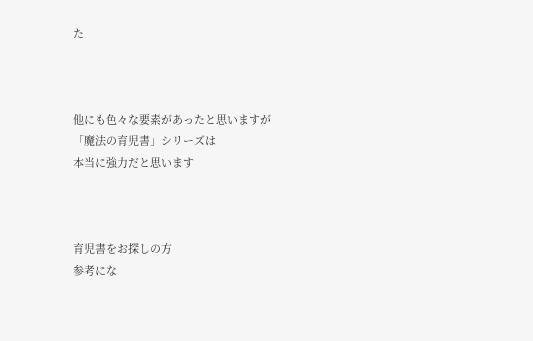た



他にも色々な要素があったと思いますが
「魔法の育児書」シリーズは
本当に強力だと思います



育児書をお探しの方
参考にな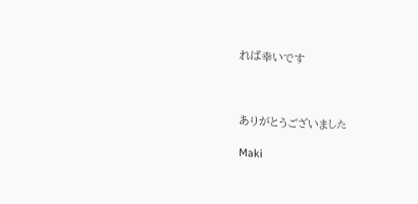れば幸いです



ありがとうございました

Maki